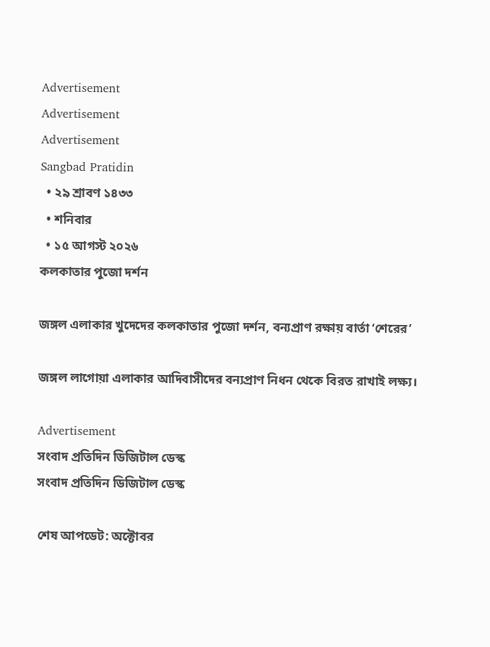Advertisement
Advertisement
Advertisement
Sangbad Pratidin
  • ২৯ শ্রাবণ ১৪৩৩
  • শনিবার
  • ১৫ আগস্ট ২০২৬
কলকাতার পুজো দর্শন

জঙ্গল এলাকার খুদেদের কলকাতার পুজো দর্শন, বন্যপ্রাণ রক্ষায় বার্তা ‘শেরের’

জঙ্গল লাগোয়া এলাকার আদিবাসীদের বন্যপ্রাণ নিধন থেকে বিরত রাখাই লক্ষ্য।

Advertisement
সংবাদ প্রতিদিন ডিজিটাল ডেস্ক
সংবাদ প্রতিদিন ডিজিটাল ডেস্ক

শেষ আপডেট: অক্টোবর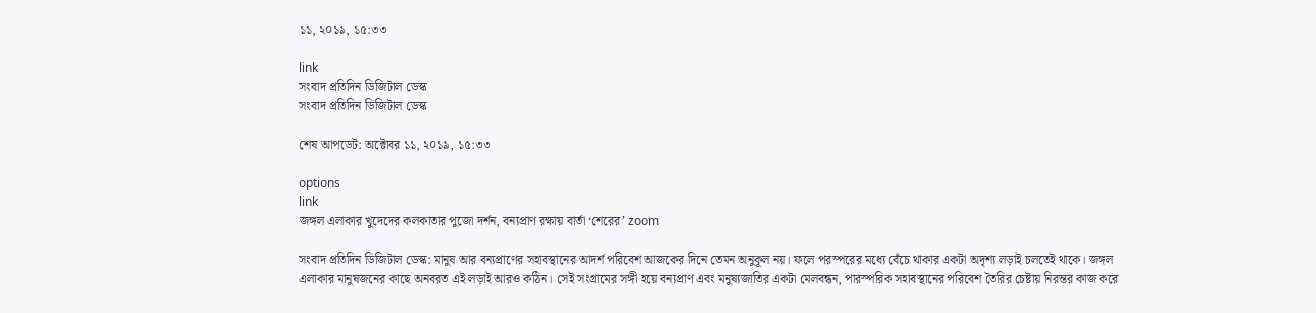১১, ২০১৯, ১৫:৩৩

link
সংবাদ প্রতিদিন ডিজিটাল ডেস্ক
সংবাদ প্রতিদিন ডিজিটাল ডেস্ক

শেষ আপডেট: অক্টোবর ১১, ২০১৯, ১৫:৩৩

options
link
জঙ্গল এলাকার খুদেদের কলকাতার পুজো দর্শন, বন্যপ্রাণ রক্ষায় বার্তা ‘শেরের’ zoom

সংবাদ প্রতিদিন ডিজিটাল ডেস্ক: মানুষ আর বন্যপ্রাণের সহাবস্থানের আদর্শ পরিবেশ আজকের দিনে তেমন অনুকূল নয়। ফলে পরস্পরের মধ্যে বেঁচে থাকার একটা অদৃশ্য লড়াই চলতেই থাকে। জঙ্গল এলাকার মানুষজনের কাছে অনবরত এই লড়াই আরও কঠিন। সেই সংগ্রামের সঙ্গী হয়ে বন্যপ্রাণ এবং মনুষ্যজাতির একটা মেলবন্ধন, পারস্পরিক সহাবস্থানের পরিবেশ তৈরির চেষ্টায় নিরন্তর কাজ করে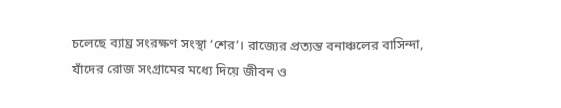চলেছে ব্যাঘ্র সংরক্ষণ সংস্থা ‘শের’। রাজ্যের প্রত্যন্ত বনাঞ্চলের বাসিন্দা, যাঁদের রোজ সংগ্রামের মধ্যে দিয়ে জীবন ও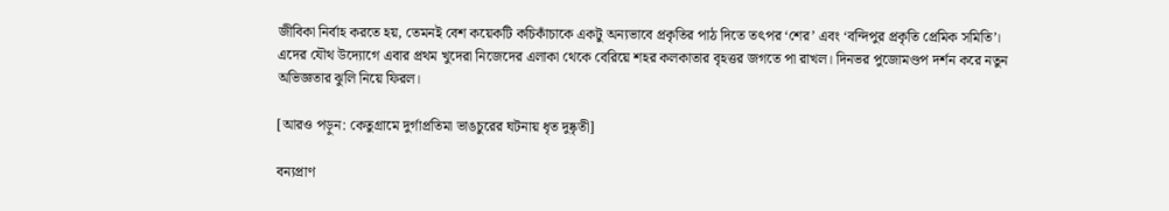জীবিকা নির্বাহ করতে হয়, তেমনই বেশ কয়েকটি কচিকাঁচাকে একটু অন্যভাবে প্রকৃতির পাঠ দিতে তৎপর ‘শের’ এবং ‘বন্দিপুর প্রকৃতি প্রেমিক সমিতি’। এদের যৌথ উদ্যোগে এবার প্রথম খুদেরা নিজেদের এলাকা থেকে বেরিয়ে শহর কলকাতার বৃহত্তর জগতে পা রাখল। দিনভর পুজোমণ্ডপ দর্শন করে নতুন অভিজ্ঞতার ঝুলি নিয়ে ফিরল।

[আরও পড়ুন: কেতুগ্রামে দুর্গাপ্রতিমা ভাঙচুরের ঘটনায় ধৃত দুষ্কৃতী]

বন্যপ্রাণ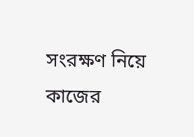সংরক্ষণ নিয়ে কাজের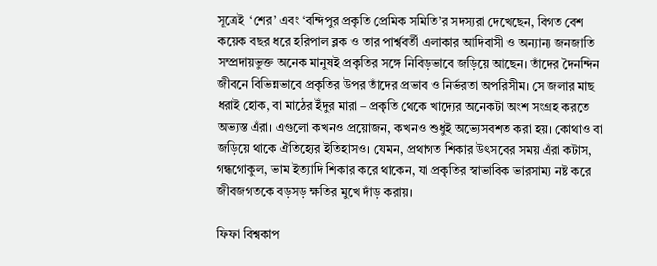সূত্রেই  ‘শের’ এবং ‘বন্দিপুর প্রকৃতি প্রেমিক সমিতি’র সদস্যরা দেখেছেন, বিগত বেশ কয়েক বছর ধরে হরিপাল ব্লক ও তার পার্শ্ববর্তী এলাকার আদিবাসী ও অন্যান্য জনজাতি সম্প্রদায়ভুক্ত অনেক মানুষই প্রকৃতির সঙ্গে নিবিড়ভাবে জড়িয়ে আছেন। তাঁদের দৈনন্দিন জীবনে বিভিন্নভাবে প্রকৃতির উপর তাঁদের প্রভাব ও নির্ভরতা অপরিসীম। সে জলার মাছ ধরাই হোক, বা মাঠের ইঁদুর মারা – প্রকৃতি থেকে খাদ্যের অনেকটা অংশ সংগ্রহ করতে অভ্যস্ত এঁরা। এগুলো কখনও প্রয়োজন, কখনও শুধুই অভ্যেসবশত করা হয়। কোথাও বা জড়িয়ে থাকে ঐতিহ্যের ইতিহাসও। যেমন, প্রথাগত শিকার উৎসবের সময় এঁরা কটাস, গন্ধগোকুল, ভাম ইত্যাদি শিকার করে থাকেন, যা প্রকৃতির স্বাভাবিক ভারসাম্য নষ্ট করে জীবজগতকে বড়সড় ক্ষতির মুখে দাঁড় করায়।

ফিফা বিশ্বকাপ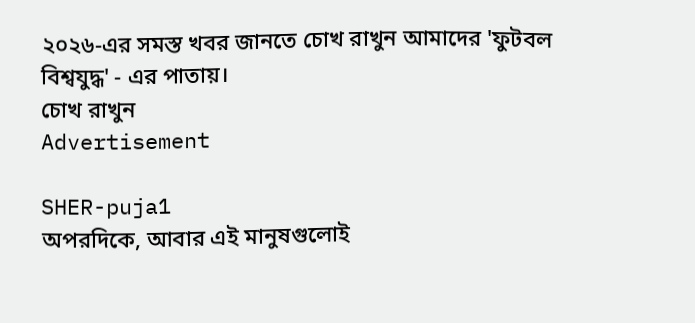২০২৬-এর সমস্ত খবর জানতে চোখ রাখুন আমাদের 'ফুটবল বিশ্বযুদ্ধ' - এর পাতায়।
চোখ রাখুন
Advertisement

SHER-puja1
অপরদিকে, আবার এই মানুষগুলোই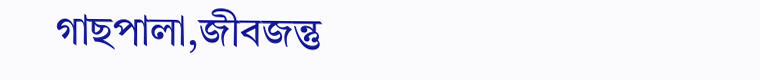গাছপালা,জীবজন্তু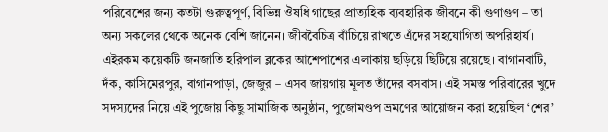পরিবেশের জন্য কতটা গুরুত্বপূর্ণ, বিভিন্ন ঔষধি গাছের প্রাত্যহিক ব্যবহারিক জীবনে কী গুণাগুণ – তা অন্য সকলের থেকে অনেক বেশি জানেন। জীববৈচিত্র বাঁচিয়ে রাখতে এঁদের সহযোগিতা অপরিহার্য। এইরকম কয়েকটি জনজাতি হরিপাল ব্লকের আশেপাশের এলাকায় ছড়িয়ে ছিটিয়ে রয়েছে। বাগানবাটি, দঁক, কাসিমেরপুর, বাগানপাড়া, জেজুর – এসব জায়গায় মূলত তাঁদের বসবাস। এই সমস্ত পরিবারের খুদে সদস্যদের নিয়ে এই পুজোয় কিছু সামাজিক অনুষ্ঠান, পুজোমণ্ডপ ভ্রমণের আয়োজন করা হয়েছিল ‘শের’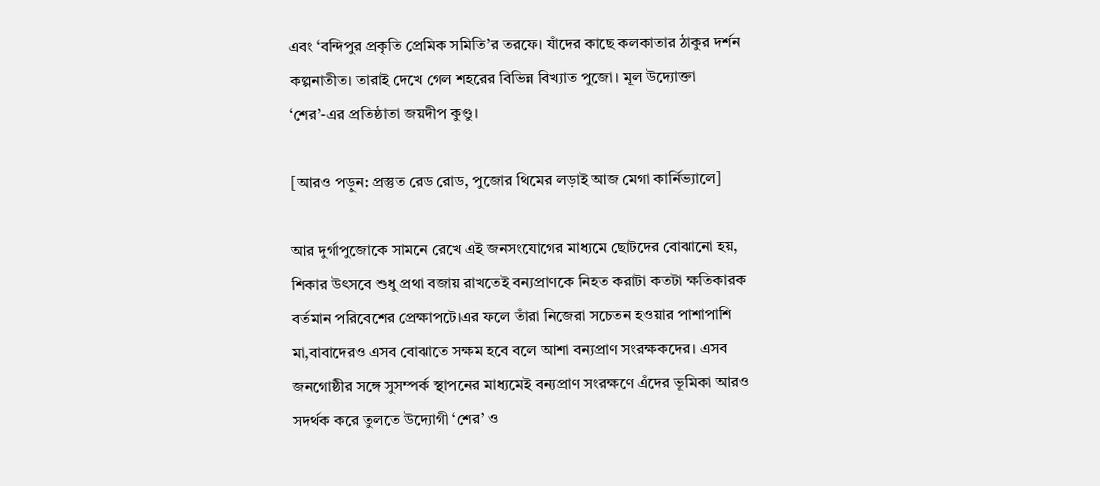এবং ‘বন্দিপুর প্রকৃতি প্রেমিক সমিতি’র তরফে। যাঁদের কাছে কলকাতার ঠাকুর দর্শন কল্পনাতীত। তারাই দেখে গেল শহরের বিভিন্ন বিখ্যাত পুজো। মূল উদ্যোক্তা ‘শের’-এর প্রতিষ্ঠাতা জয়দীপ কুণ্ডু।

[আরও পড়ুন: প্রস্তুত রেড রোড, পুজোর থিমের লড়াই আজ মেগা কার্নিভ্যালে]

আর দুর্গাপুজোকে সামনে রেখে এই জনসংযোগের মাধ্যমে ছোটদের বোঝানো হয়, শিকার উৎসবে শুধু প্রথা বজায় রাখতেই বন্যপ্রাণকে নিহত করাটা কতটা ক্ষতিকারক বর্তমান পরিবেশের প্রেক্ষাপটে।এর ফলে তাঁরা নিজেরা সচেতন হওয়ার পাশাপাশি মা,বাবাদেরও এসব বোঝাতে সক্ষম হবে বলে আশা বন্যপ্রাণ সংরক্ষকদের। এসব জনগোষ্ঠীর সঙ্গে সুসম্পর্ক স্থাপনের মাধ্যমেই বন্যপ্রাণ সংরক্ষণে এঁদের ভূমিকা আরও সদর্থক করে তুলতে উদ্যোগী ‘শের’ ও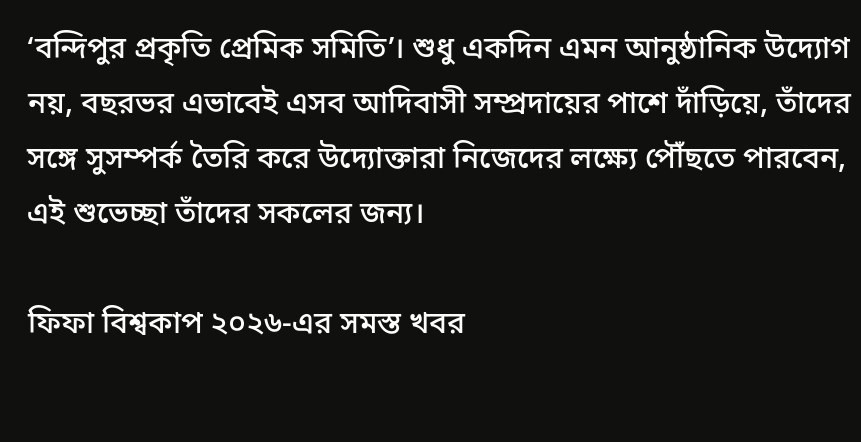‘বন্দিপুর প্রকৃতি প্রেমিক সমিতি’। শুধু একদিন এমন আনুষ্ঠানিক উদ্যোগ নয়, বছরভর এভাবেই এসব আদিবাসী সম্প্রদায়ের পাশে দাঁড়িয়ে, তাঁদের সঙ্গে সুসম্পর্ক তৈরি করে উদ্যোক্তারা নিজেদের লক্ষ্যে পৌঁছতে পারবেন, এই শুভেচ্ছা তাঁদের সকলের জন্য।

ফিফা বিশ্বকাপ ২০২৬-এর সমস্ত খবর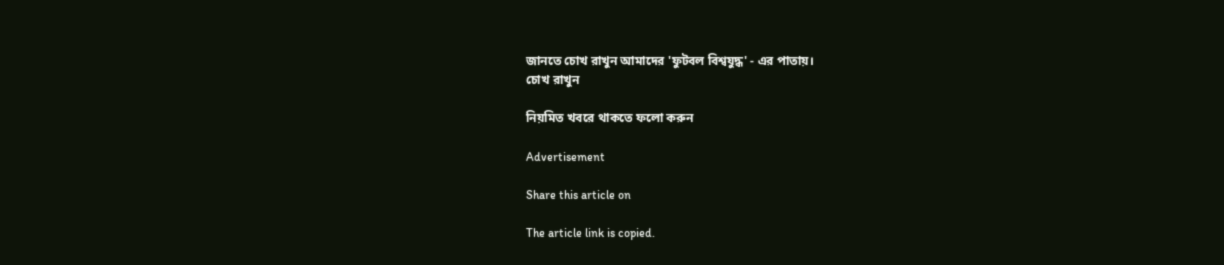জানতে চোখ রাখুন আমাদের 'ফুটবল বিশ্বযুদ্ধ' - এর পাতায়।
চোখ রাখুন

নিয়মিত খবরে থাকতে ফলো করুন

Advertisement

Share this article on

The article link is copied.